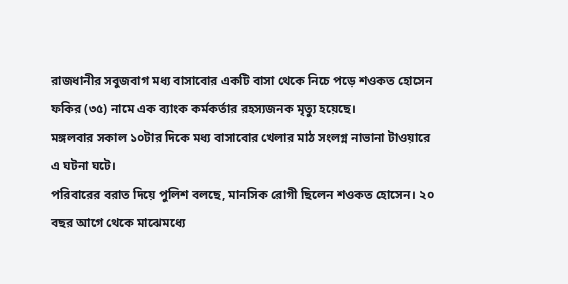রাজধানীর সবুজবাগ মধ্য বাসাবোর একটি বাসা থেকে নিচে পড়ে শওকত হোসেন ফকির (৩৫) নামে এক ব্যাংক কর্মকর্তার রহস্যজনক মৃত্যু হয়েছে।
মঙ্গলবার সকাল ১০টার দিকে মধ্য বাসাবোর খেলার মাঠ সংলগ্ন নাভানা টাওয়ারে এ ঘটনা ঘটে।
পরিবারের বরাত দিয়ে পুলিশ বলছে, মানসিক রোগী ছিলেন শওকত হোসেন। ২০ বছর আগে থেকে মাঝেমধ্যে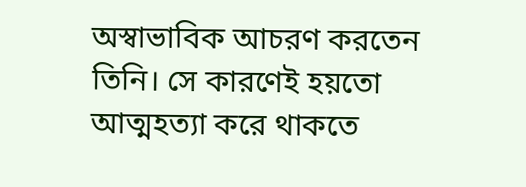অস্বাভাবিক আচরণ করতেন তিনি। সে কারণেই হয়তো আত্মহত্যা করে থাকতে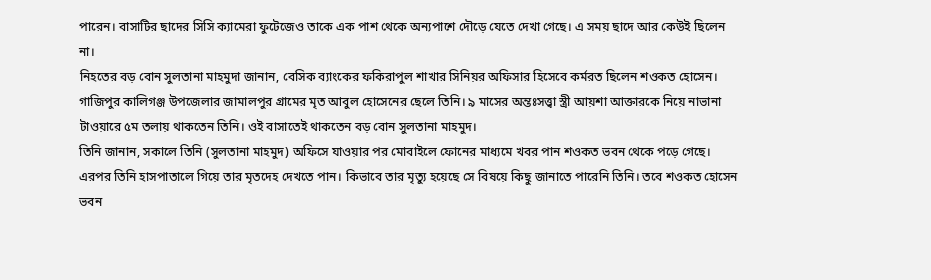পারেন। বাসাটির ছাদের সিসি ক্যামেরা ফুটেজেও তাকে এক পাশ থেকে অন্যপাশে দৌড়ে যেতে দেখা গেছে। এ সময় ছাদে আর কেউই ছিলেন না।
নিহতের বড় বোন সুলতানা মাহমুদা জানান, বেসিক ব্যাংকের ফকিরাপুল শাখার সিনিয়র অফিসার হিসেবে কর্মরত ছিলেন শওকত হোসেন। গাজিপুর কালিগঞ্জ উপজেলার জামালপুর গ্রামের মৃত আবুল হোসেনের ছেলে তিনি। ৯ মাসের অন্তঃসত্ত্বা স্ত্রী আয়শা আক্তারকে নিয়ে নাভানা টাওয়ারে ৫ম তলায় থাকতেন তিনি। ওই বাসাতেই থাকতেন বড় বোন সুলতানা মাহমুদ।
তিনি জানান, সকালে তিনি (সুলতানা মাহমুদ) অফিসে যাওয়ার পর মোবাইলে ফোনের মাধ্যমে খবর পান শওকত ভবন থেকে পড়ে গেছে। এরপর তিনি হাসপাতালে গিয়ে তার মৃতদেহ দেখতে পান। কিভাবে তার মৃত্যু হয়েছে সে বিষয়ে কিছু জানাতে পারেনি তিনি। তবে শওকত হোসেন ভবন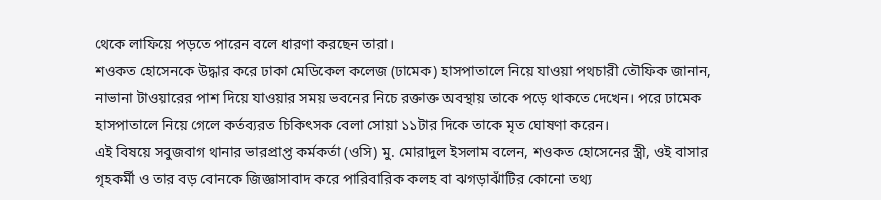থেকে লাফিয়ে পড়তে পারেন বলে ধারণা করছেন তারা।
শওকত হোসেনকে উদ্ধার করে ঢাকা মেডিকেল কলেজ (ঢামেক) হাসপাতালে নিয়ে যাওয়া পথচারী তৌফিক জানান, নাভানা টাওয়ারের পাশ দিয়ে যাওয়ার সময় ভবনের নিচে রক্তাক্ত অবস্থায় তাকে পড়ে থাকতে দেখেন। পরে ঢামেক হাসপাতালে নিয়ে গেলে কর্তব্যরত চিকিৎসক বেলা সোয়া ১১টার দিকে তাকে মৃত ঘোষণা করেন।
এই বিষয়ে সবুজবাগ থানার ভারপ্রাপ্ত কর্মকর্তা (ওসি) মু. মোরাদুল ইসলাম বলেন, শওকত হোসেনের স্ত্রী, ওই বাসার গৃহকর্মী ও তার বড় বোনকে জিজ্ঞাসাবাদ করে পারিবারিক কলহ বা ঝগড়াঝাঁটির কোনো তথ্য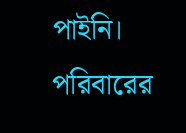পাইনি। পরিবারের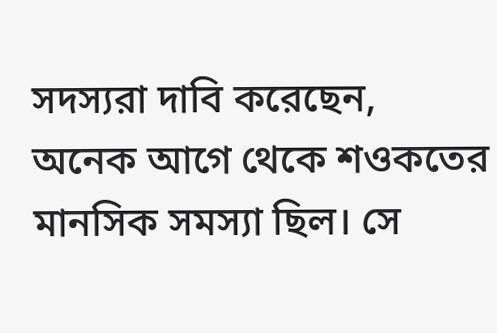সদস্যরা দাবি করেছেন, অনেক আগে থেকে শওকতের মানসিক সমস্যা ছিল। সে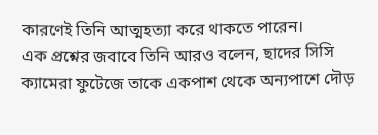কারণেই তিনি আত্মহত্যা করে থাকতে পারেন।
এক প্রশ্নের জবাবে তিনি আরও বলেন, ছাদের সিসি ক্যামেরা ফুটেজে তাকে একপাশ থেকে অন্যপাশে দৌড়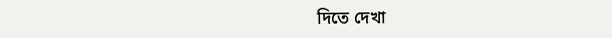দিতে দেখা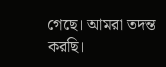গেছে। আমরা তদন্ত করছি।